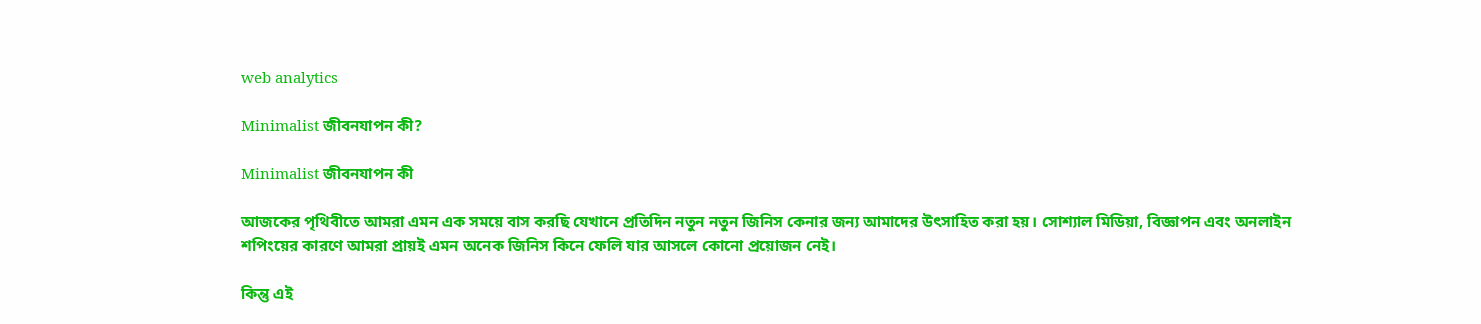web analytics

Minimalist জীবনযাপন কী?

Minimalist জীবনযাপন কী

আজকের পৃথিবীতে আমরা এমন এক সময়ে বাস করছি যেখানে প্রতিদিন নতুন নতুন জিনিস কেনার জন্য আমাদের উৎসাহিত করা হয়। সোশ্যাল মিডিয়া, বিজ্ঞাপন এবং অনলাইন শপিংয়ের কারণে আমরা প্রায়ই এমন অনেক জিনিস কিনে ফেলি যার আসলে কোনো প্রয়োজন নেই।

কিন্তু এই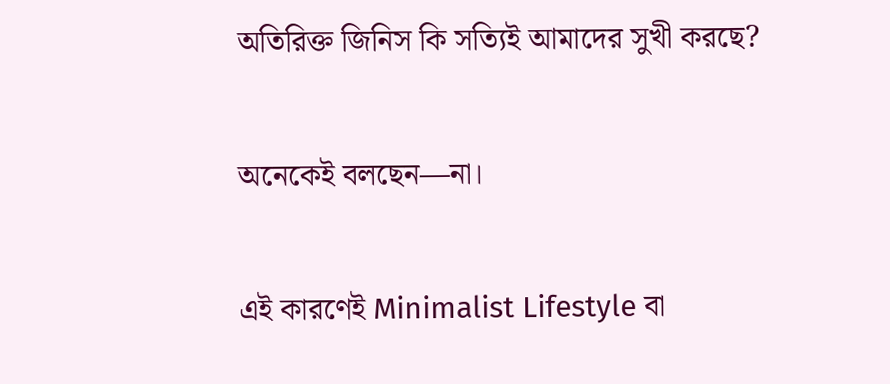অতিরিক্ত জিনিস কি সত্যিই আমাদের সুখী করছে?

অনেকেই বলছেন—না।

এই কারণেই Minimalist Lifestyle বা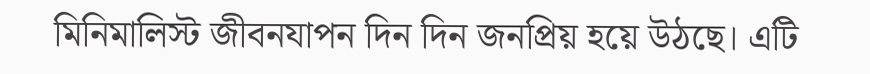মিনিমালিস্ট জীবনযাপন দিন দিন জনপ্রিয় হয়ে উঠছে। এটি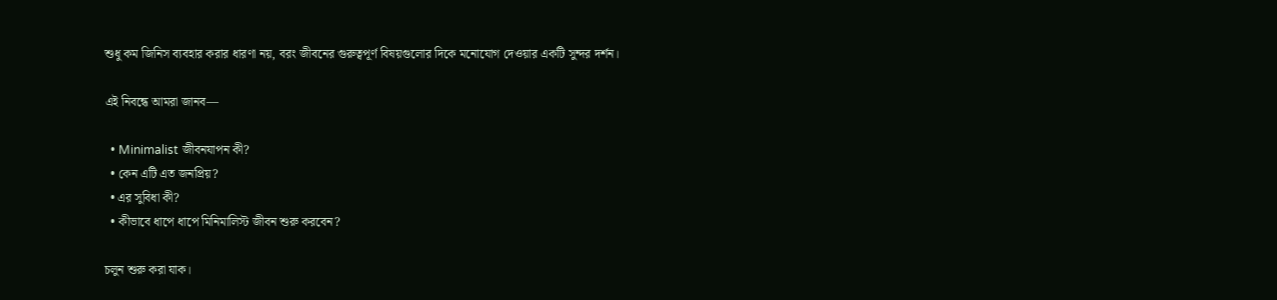শুধু কম জিনিস ব্যবহার করার ধারণা নয়, বরং জীবনের গুরুত্বপূর্ণ বিষয়গুলোর দিকে মনোযোগ দেওয়ার একটি সুন্দর দর্শন।

এই নিবন্ধে আমরা জানব—

  • Minimalist জীবনযাপন কী?
  • কেন এটি এত জনপ্রিয়?
  • এর সুবিধা কী?
  • কীভাবে ধাপে ধাপে মিনিমালিস্ট জীবন শুরু করবেন?

চলুন শুরু করা যাক।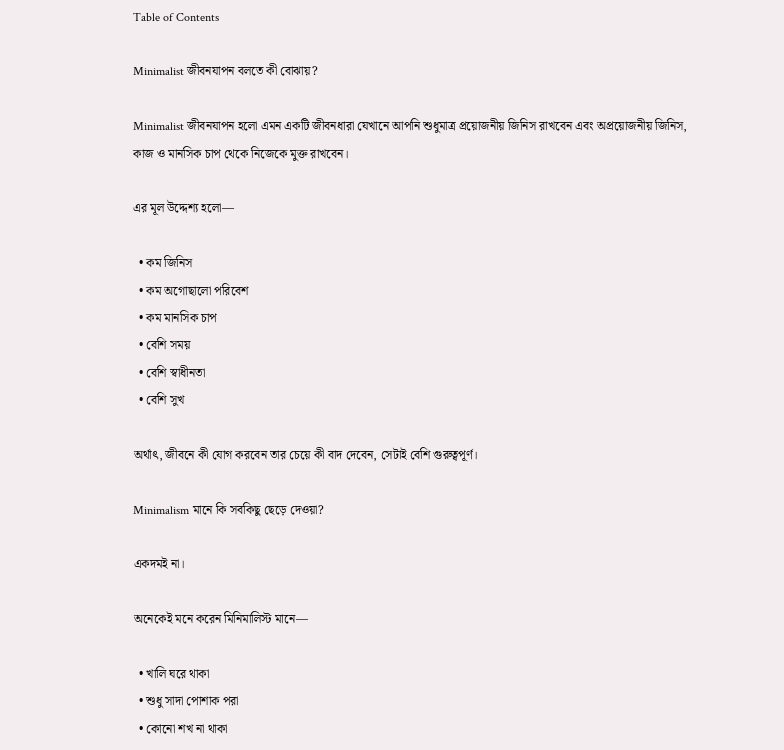Table of Contents

Minimalist জীবনযাপন বলতে কী বোঝায়?

Minimalist জীবনযাপন হলো এমন একটি জীবনধারা যেখানে আপনি শুধুমাত্র প্রয়োজনীয় জিনিস রাখবেন এবং অপ্রয়োজনীয় জিনিস, কাজ ও মানসিক চাপ থেকে নিজেকে মুক্ত রাখবেন।

এর মূল উদ্দেশ্য হলো—

  • কম জিনিস
  • কম অগোছালো পরিবেশ
  • কম মানসিক চাপ
  • বেশি সময়
  • বেশি স্বাধীনতা
  • বেশি সুখ

অর্থাৎ, জীবনে কী যোগ করবেন তার চেয়ে কী বাদ দেবেন, সেটাই বেশি গুরুত্বপূর্ণ।

Minimalism মানে কি সবকিছু ছেড়ে দেওয়া?

একদমই না।

অনেকেই মনে করেন মিনিমালিস্ট মানে—

  • খালি ঘরে থাকা
  • শুধু সাদা পোশাক পরা
  • কোনো শখ না থাকা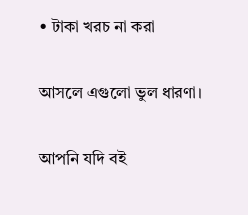• টাকা খরচ না করা

আসলে এগুলো ভুল ধারণা।

আপনি যদি বই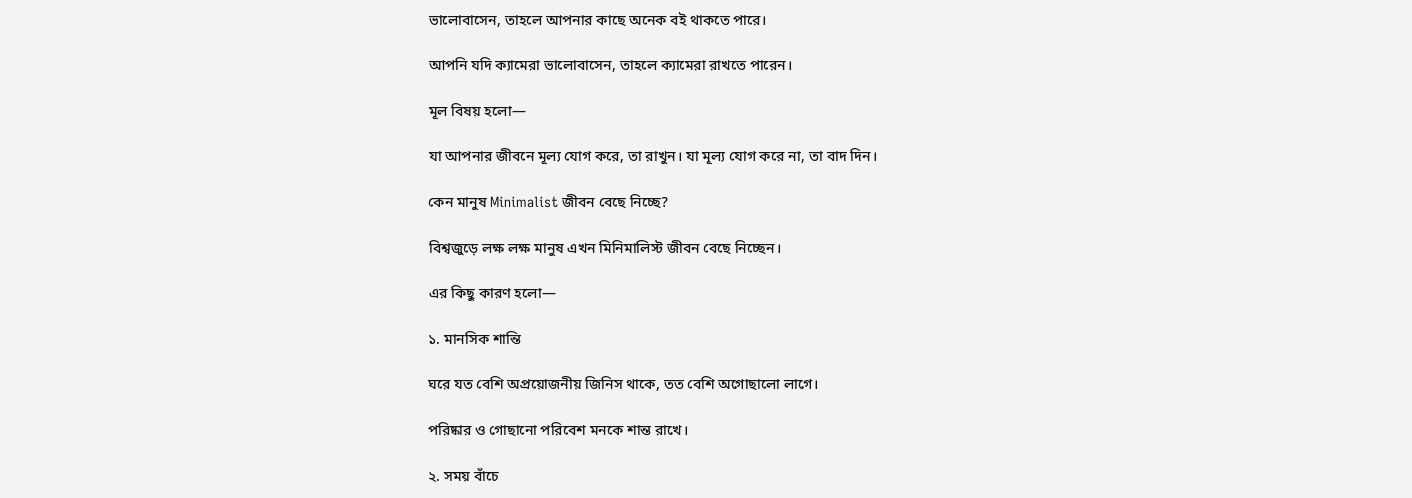ভালোবাসেন, তাহলে আপনার কাছে অনেক বই থাকতে পারে।

আপনি যদি ক্যামেরা ভালোবাসেন, তাহলে ক্যামেরা রাখতে পারেন।

মূল বিষয় হলো—

যা আপনার জীবনে মূল্য যোগ করে, তা রাখুন। যা মূল্য যোগ করে না, তা বাদ দিন।

কেন মানুষ Minimalist জীবন বেছে নিচ্ছে?

বিশ্বজুড়ে লক্ষ লক্ষ মানুষ এখন মিনিমালিস্ট জীবন বেছে নিচ্ছেন।

এর কিছু কারণ হলো—

১. মানসিক শান্তি

ঘরে যত বেশি অপ্রয়োজনীয় জিনিস থাকে, তত বেশি অগোছালো লাগে।

পরিষ্কার ও গোছানো পরিবেশ মনকে শান্ত রাখে।

২. সময় বাঁচে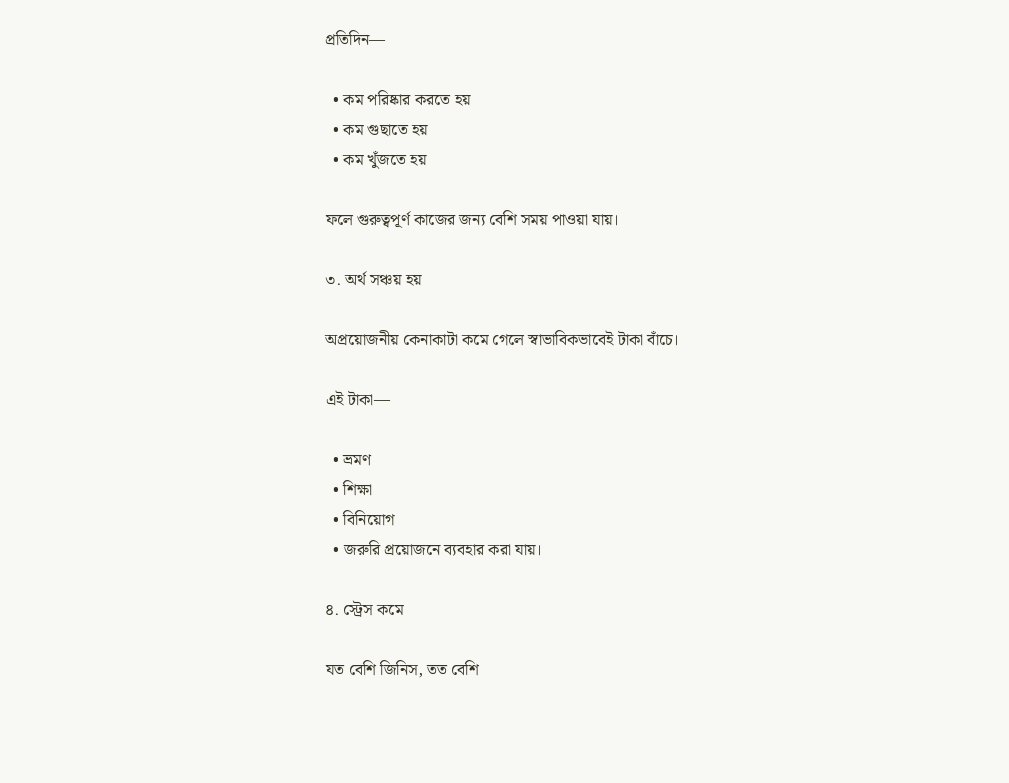প্রতিদিন—

  • কম পরিষ্কার করতে হয়
  • কম গুছাতে হয়
  • কম খুঁজতে হয়

ফলে গুরুত্বপূর্ণ কাজের জন্য বেশি সময় পাওয়া যায়।

৩. অর্থ সঞ্চয় হয়

অপ্রয়োজনীয় কেনাকাটা কমে গেলে স্বাভাবিকভাবেই টাকা বাঁচে।

এই টাকা—

  • ভ্রমণ
  • শিক্ষা
  • বিনিয়োগ
  • জরুরি প্রয়োজনে ব্যবহার করা যায়।

৪. স্ট্রেস কমে

যত বেশি জিনিস, তত বেশি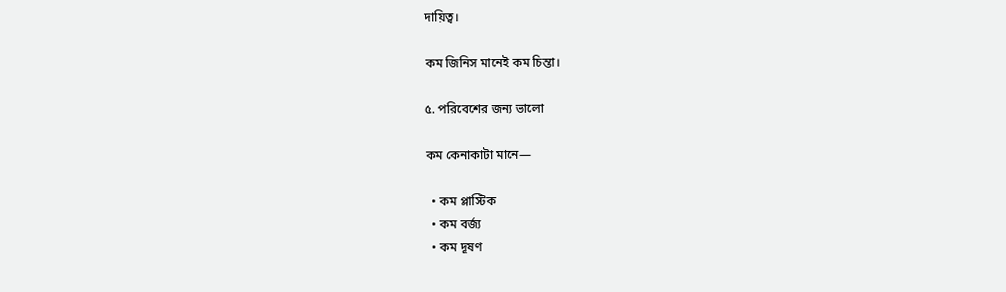দায়িত্ব।

কম জিনিস মানেই কম চিন্তা।

৫. পরিবেশের জন্য ভালো

কম কেনাকাটা মানে—

  • কম প্লাস্টিক
  • কম বর্জ্য
  • কম দূষণ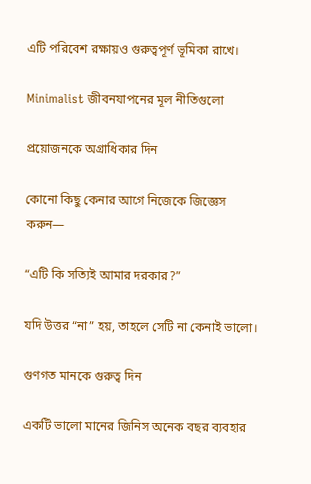এটি পরিবেশ রক্ষায়ও গুরুত্বপূর্ণ ভূমিকা রাখে।

Minimalist জীবনযাপনের মূল নীতিগুলো

প্রয়োজনকে অগ্রাধিকার দিন

কোনো কিছু কেনার আগে নিজেকে জিজ্ঞেস করুন—

“এটি কি সত্যিই আমার দরকার?”

যদি উত্তর “না” হয়, তাহলে সেটি না কেনাই ভালো।

গুণগত মানকে গুরুত্ব দিন

একটি ভালো মানের জিনিস অনেক বছর ব্যবহার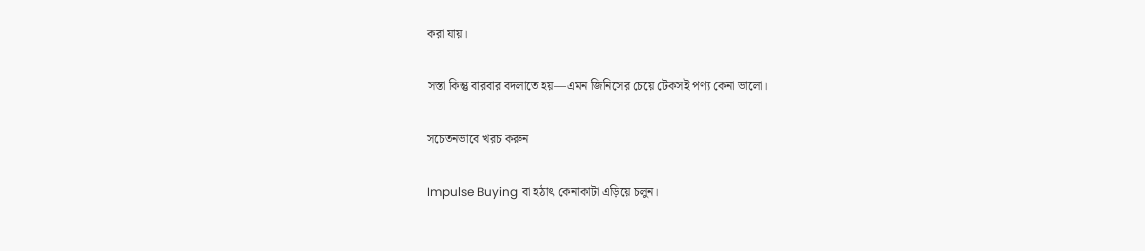করা যায়।

সস্তা কিন্তু বারবার বদলাতে হয়—এমন জিনিসের চেয়ে টেকসই পণ্য কেনা ভালো।

সচেতনভাবে খরচ করুন

Impulse Buying বা হঠাৎ কেনাকাটা এড়িয়ে চলুন।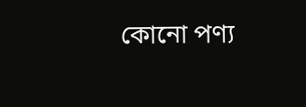কোনো পণ্য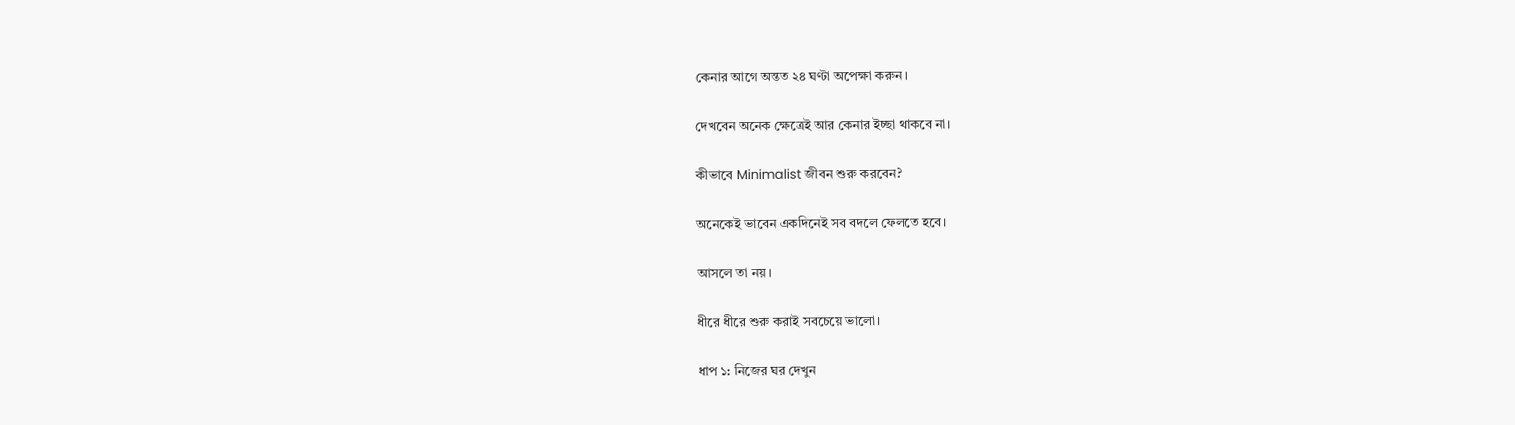কেনার আগে অন্তত ২৪ ঘণ্টা অপেক্ষা করুন।

দেখবেন অনেক ক্ষেত্রেই আর কেনার ইচ্ছা থাকবে না।

কীভাবে Minimalist জীবন শুরু করবেন?

অনেকেই ভাবেন একদিনেই সব বদলে ফেলতে হবে।

আসলে তা নয়।

ধীরে ধীরে শুরু করাই সবচেয়ে ভালো।

ধাপ ১: নিজের ঘর দেখুন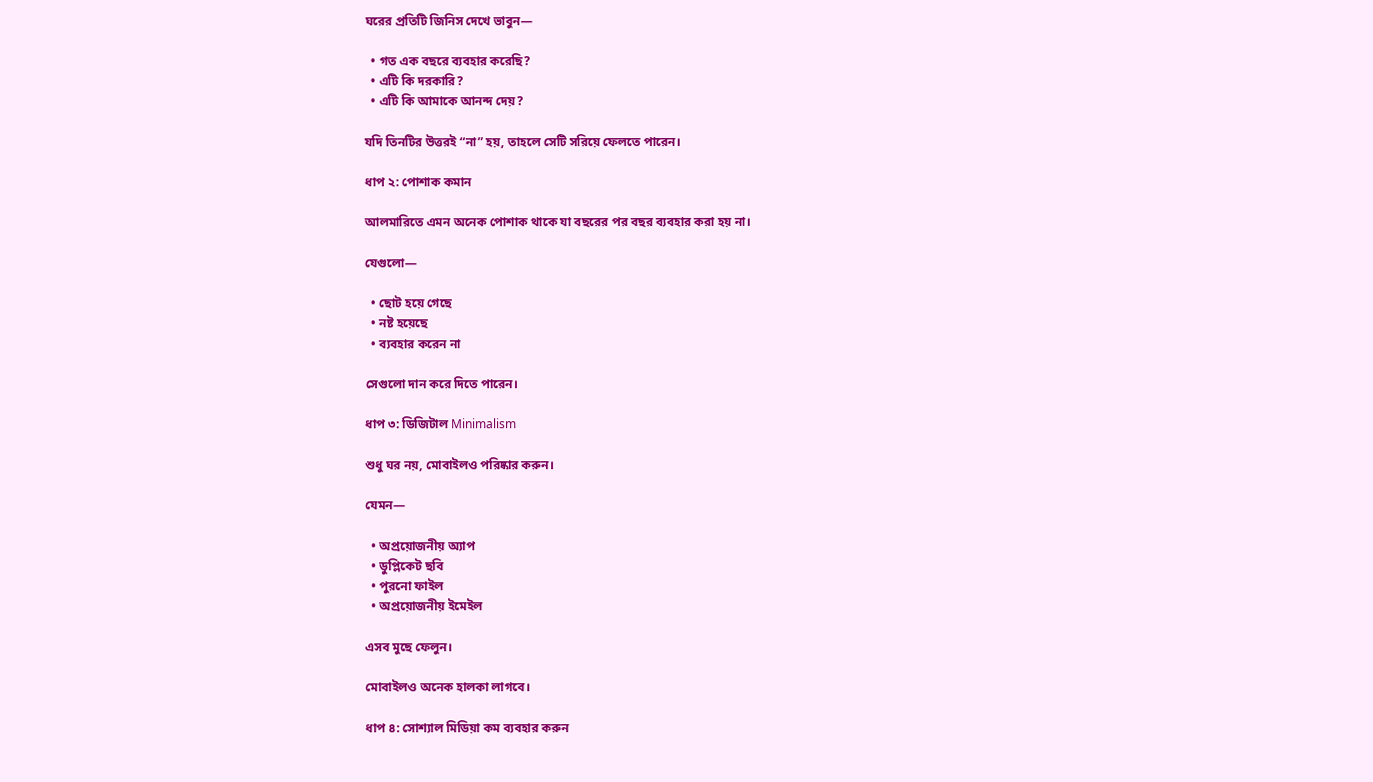ঘরের প্রতিটি জিনিস দেখে ভাবুন—

  • গত এক বছরে ব্যবহার করেছি?
  • এটি কি দরকারি?
  • এটি কি আমাকে আনন্দ দেয়?

যদি তিনটির উত্তরই “না” হয়, তাহলে সেটি সরিয়ে ফেলতে পারেন।

ধাপ ২: পোশাক কমান

আলমারিতে এমন অনেক পোশাক থাকে যা বছরের পর বছর ব্যবহার করা হয় না।

যেগুলো—

  • ছোট হয়ে গেছে
  • নষ্ট হয়েছে
  • ব্যবহার করেন না

সেগুলো দান করে দিতে পারেন।

ধাপ ৩: ডিজিটাল Minimalism

শুধু ঘর নয়, মোবাইলও পরিষ্কার করুন।

যেমন—

  • অপ্রয়োজনীয় অ্যাপ
  • ডুপ্লিকেট ছবি
  • পুরনো ফাইল
  • অপ্রয়োজনীয় ইমেইল

এসব মুছে ফেলুন।

মোবাইলও অনেক হালকা লাগবে।

ধাপ ৪: সোশ্যাল মিডিয়া কম ব্যবহার করুন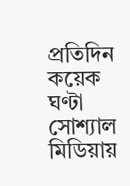প্রতিদিন কয়েক ঘণ্টা সোশ্যাল মিডিয়ায়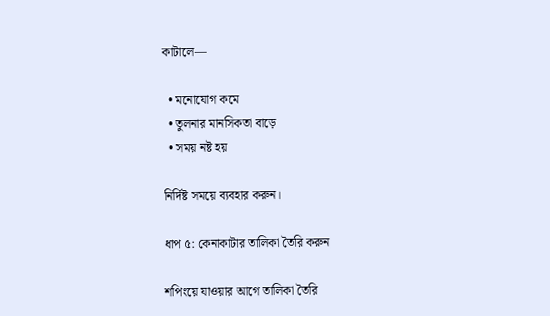কাটালে—

  • মনোযোগ কমে
  • তুলনার মানসিকতা বাড়ে
  • সময় নষ্ট হয়

নির্দিষ্ট সময়ে ব্যবহার করুন।

ধাপ ৫: কেনাকাটার তালিকা তৈরি করুন

শপিংয়ে যাওয়ার আগে তালিকা তৈরি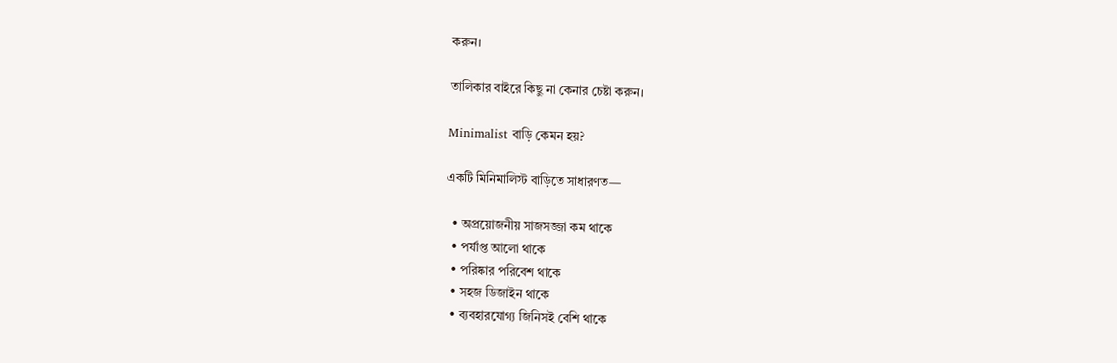করুন।

তালিকার বাইরে কিছু না কেনার চেষ্টা করুন।

Minimalist বাড়ি কেমন হয়?

একটি মিনিমালিস্ট বাড়িতে সাধারণত—

  • অপ্রয়োজনীয় সাজসজ্জা কম থাকে
  • পর্যাপ্ত আলো থাকে
  • পরিষ্কার পরিবেশ থাকে
  • সহজ ডিজাইন থাকে
  • ব্যবহারযোগ্য জিনিসই বেশি থাকে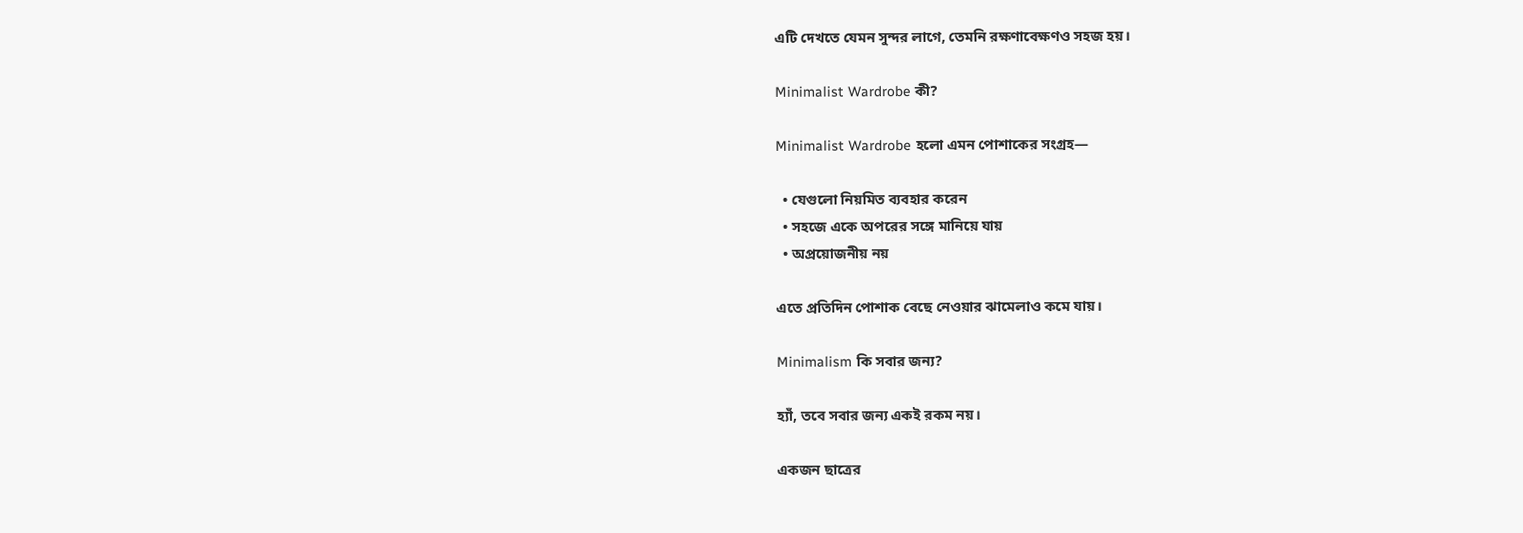এটি দেখতে যেমন সুন্দর লাগে, তেমনি রক্ষণাবেক্ষণও সহজ হয়।

Minimalist Wardrobe কী?

Minimalist Wardrobe হলো এমন পোশাকের সংগ্রহ—

  • যেগুলো নিয়মিত ব্যবহার করেন
  • সহজে একে অপরের সঙ্গে মানিয়ে যায়
  • অপ্রয়োজনীয় নয়

এতে প্রতিদিন পোশাক বেছে নেওয়ার ঝামেলাও কমে যায়।

Minimalism কি সবার জন্য?

হ্যাঁ, তবে সবার জন্য একই রকম নয়।

একজন ছাত্রের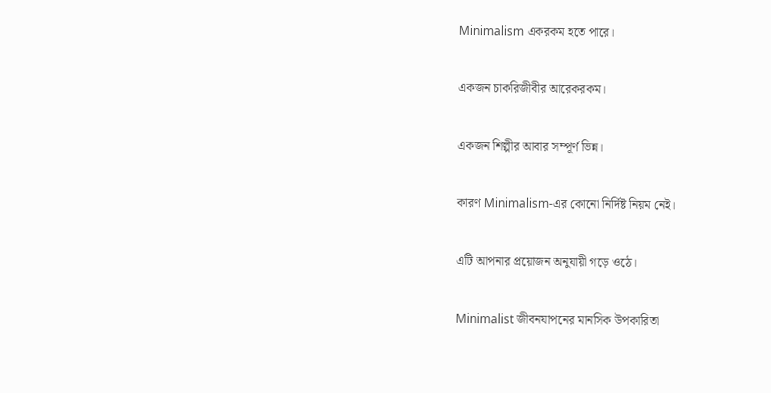Minimalism একরকম হতে পারে।

একজন চাকরিজীবীর আরেকরকম।

একজন শিল্পীর আবার সম্পূর্ণ ভিন্ন।

কারণ Minimalism-এর কোনো নির্দিষ্ট নিয়ম নেই।

এটি আপনার প্রয়োজন অনুযায়ী গড়ে ওঠে।

Minimalist জীবনযাপনের মানসিক উপকারিতা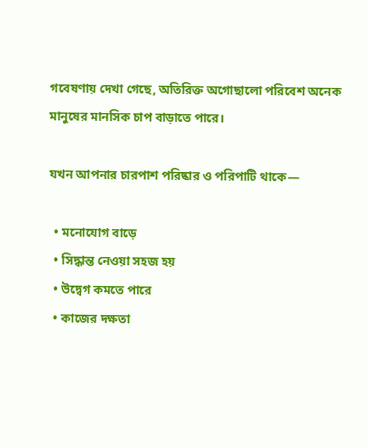গবেষণায় দেখা গেছে, অতিরিক্ত অগোছালো পরিবেশ অনেক মানুষের মানসিক চাপ বাড়াতে পারে।

যখন আপনার চারপাশ পরিষ্কার ও পরিপাটি থাকে—

  • মনোযোগ বাড়ে
  • সিদ্ধান্ত নেওয়া সহজ হয়
  • উদ্বেগ কমতে পারে
  • কাজের দক্ষতা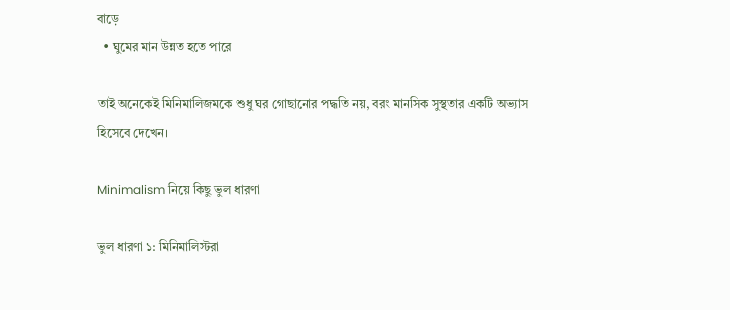বাড়ে
  • ঘুমের মান উন্নত হতে পারে

তাই অনেকেই মিনিমালিজমকে শুধু ঘর গোছানোর পদ্ধতি নয়, বরং মানসিক সুস্থতার একটি অভ্যাস হিসেবে দেখেন।

Minimalism নিয়ে কিছু ভুল ধারণা

ভুল ধারণা ১: মিনিমালিস্টরা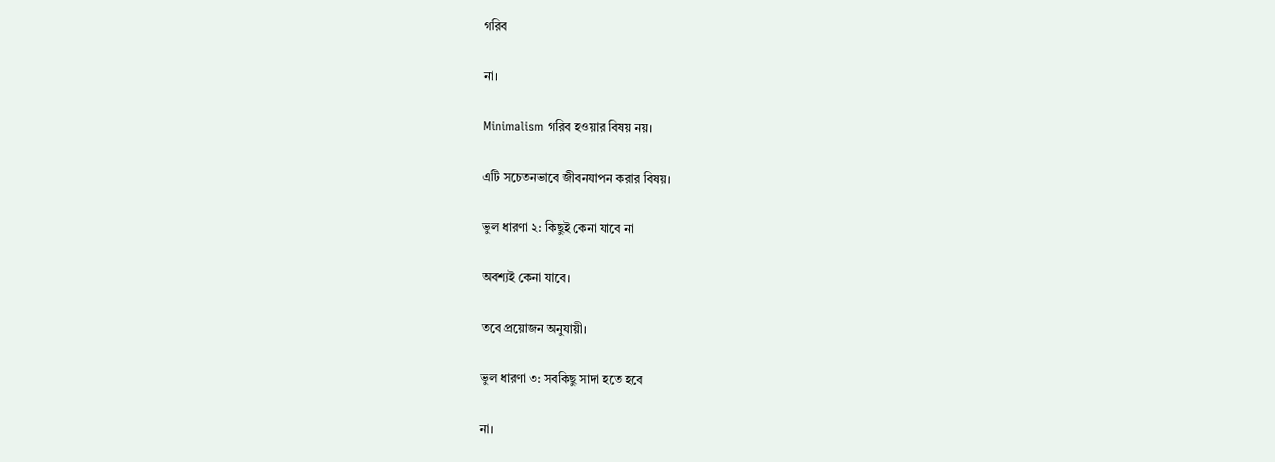গরিব

না।

Minimalism গরিব হওয়ার বিষয় নয়।

এটি সচেতনভাবে জীবনযাপন করার বিষয়।

ভুল ধারণা ২: কিছুই কেনা যাবে না

অবশ্যই কেনা যাবে।

তবে প্রয়োজন অনুযায়ী।

ভুল ধারণা ৩: সবকিছু সাদা হতে হবে

না।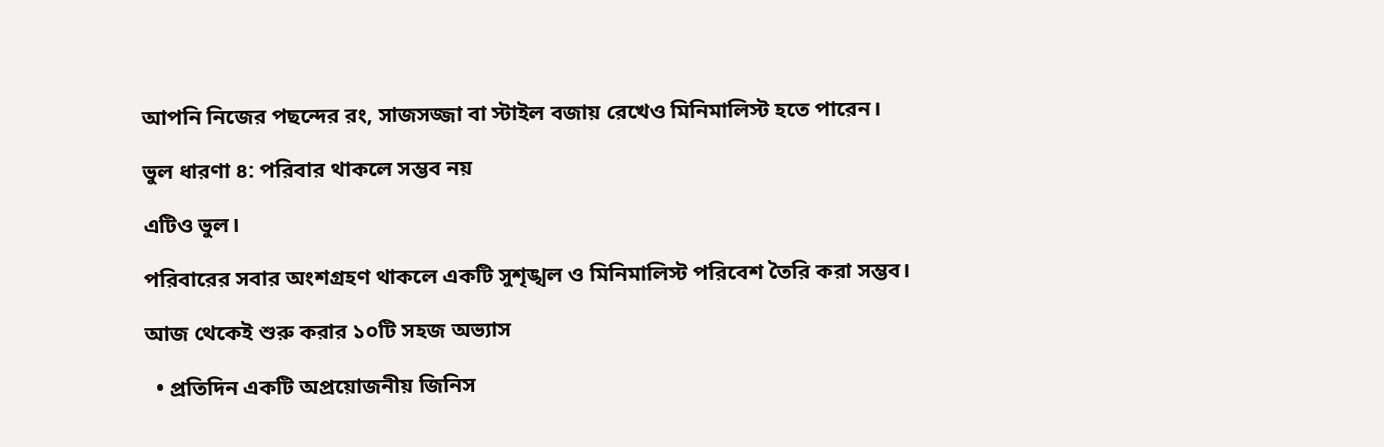আপনি নিজের পছন্দের রং, সাজসজ্জা বা স্টাইল বজায় রেখেও মিনিমালিস্ট হতে পারেন।

ভুল ধারণা ৪: পরিবার থাকলে সম্ভব নয়

এটিও ভুল।

পরিবারের সবার অংশগ্রহণ থাকলে একটি সুশৃঙ্খল ও মিনিমালিস্ট পরিবেশ তৈরি করা সম্ভব।

আজ থেকেই শুরু করার ১০টি সহজ অভ্যাস

  • প্রতিদিন একটি অপ্রয়োজনীয় জিনিস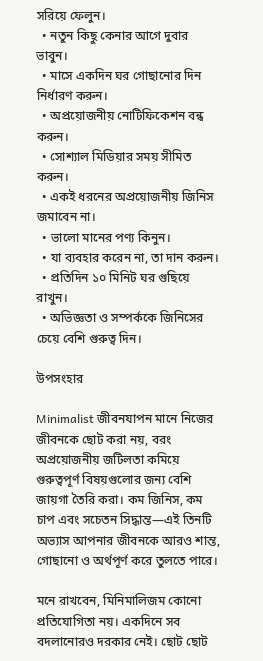সরিয়ে ফেলুন।
  • নতুন কিছু কেনার আগে দুবার ভাবুন।
  • মাসে একদিন ঘর গোছানোর দিন নির্ধারণ করুন।
  • অপ্রয়োজনীয় নোটিফিকেশন বন্ধ করুন।
  • সোশ্যাল মিডিয়ার সময় সীমিত করুন।
  • একই ধরনের অপ্রয়োজনীয় জিনিস জমাবেন না।
  • ভালো মানের পণ্য কিনুন।
  • যা ব্যবহার করেন না, তা দান করুন।
  • প্রতিদিন ১০ মিনিট ঘর গুছিয়ে রাখুন।
  • অভিজ্ঞতা ও সম্পর্ককে জিনিসের চেয়ে বেশি গুরুত্ব দিন।

উপসংহার

Minimalist জীবনযাপন মানে নিজের জীবনকে ছোট করা নয়, বরং অপ্রয়োজনীয় জটিলতা কমিয়ে গুরুত্বপূর্ণ বিষয়গুলোর জন্য বেশি জায়গা তৈরি করা। কম জিনিস, কম চাপ এবং সচেতন সিদ্ধান্ত—এই তিনটি অভ্যাস আপনার জীবনকে আরও শান্ত, গোছানো ও অর্থপূর্ণ করে তুলতে পারে।

মনে রাখবেন, মিনিমালিজম কোনো প্রতিযোগিতা নয়। একদিনে সব বদলানোরও দরকার নেই। ছোট ছোট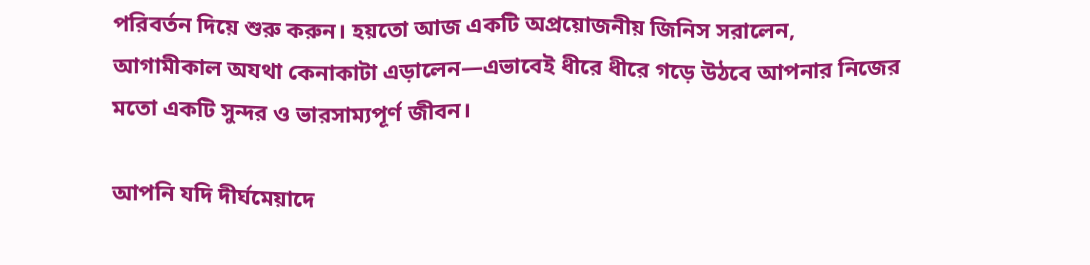পরিবর্তন দিয়ে শুরু করুন। হয়তো আজ একটি অপ্রয়োজনীয় জিনিস সরালেন, আগামীকাল অযথা কেনাকাটা এড়ালেন—এভাবেই ধীরে ধীরে গড়ে উঠবে আপনার নিজের মতো একটি সুন্দর ও ভারসাম্যপূর্ণ জীবন।

আপনি যদি দীর্ঘমেয়াদে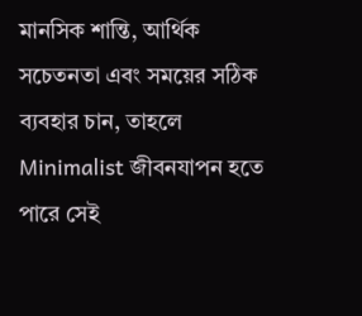মানসিক শান্তি, আর্থিক সচেতনতা এবং সময়ের সঠিক ব্যবহার চান, তাহলে Minimalist জীবনযাপন হতে পারে সেই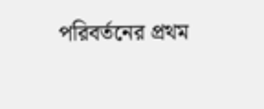পরিবর্তনের প্রথম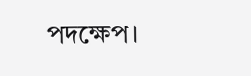পদক্ষেপ।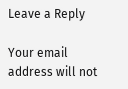Leave a Reply

Your email address will not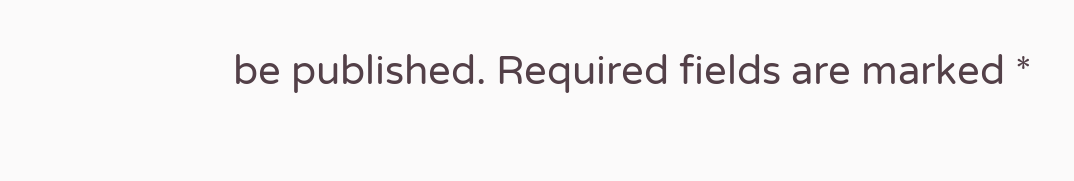be published. Required fields are marked *